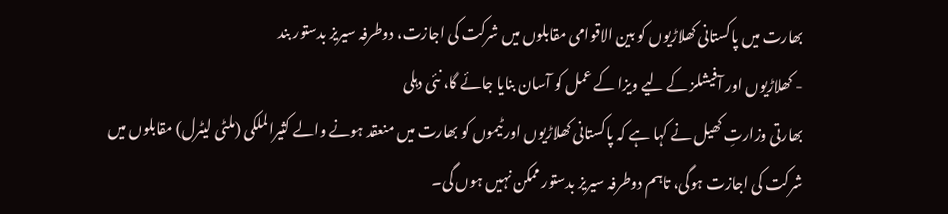بھارت میں پاکستانی کھلاڑیوں کو بین الاقوامی مقابلوں میں شرکت کی اجازت، دوطرفہ سیریز بدستور بند
- کھلاڑیوں اور آفیشلز کے لیے ویزا کے عمل کو آسان بنایا جائے گا، نئی دہلی
بھارتی وزارتِ کھیل نے کہا ہے کہ پاکستانی کھلاڑیوں اور ٹیموں کو بھارت میں منعقد ہونے والے کثیرالملکی (ملٹی لیٹرل) مقابلوں میں شرکت کی اجازت ہوگی، تاہم دوطرفہ سیریز بدستور ممکن نہیں ہوں گی۔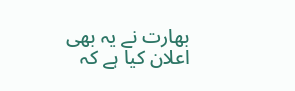بھارت نے یہ بھی اعلان کیا ہے کہ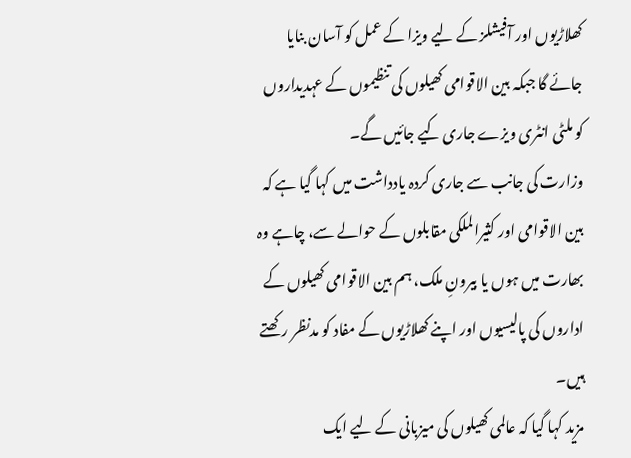کھلاڑیوں اور آفیشلز کے لیے ویزا کے عمل کو آسان بنایا جائے گا جبکہ بین الاقوامی کھیلوں کی تنظیموں کے عہدیداروں کو ملٹی انٹری ویزے جاری کیے جائیں گے۔
وزارت کی جانب سے جاری کردہ یادداشت میں کہا گیا ہے کہ بین الاقوامی اور کثیرالملکی مقابلوں کے حوالے سے، چاہے وہ بھارت میں ہوں یا بیرونِ ملک، ہم بین الاقوامی کھیلوں کے اداروں کی پالیسیوں اور اپنے کھلاڑیوں کے مفاد کو مدنظر رکھتے ہیں۔
مزید کہا گیا کہ عالمی کھیلوں کی میزبانی کے لیے ایک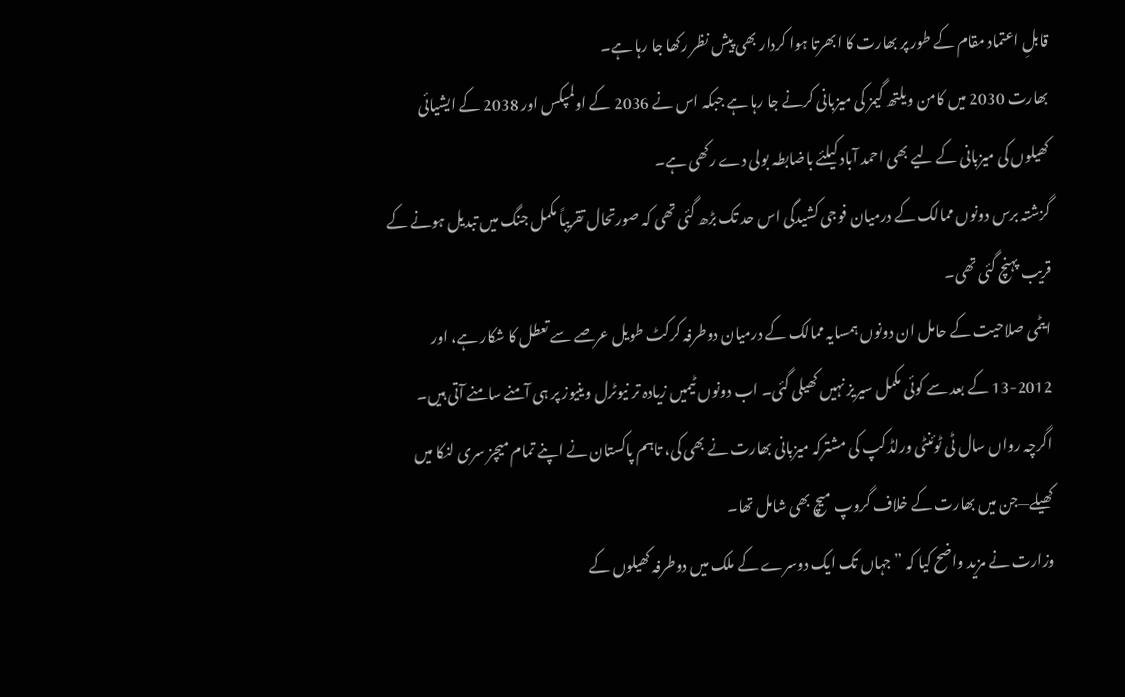قابلِ اعتماد مقام کے طور پر بھارت کا ابھرتا ہوا کردار بھی پیش نظر رکھا جا رہا ہے۔
بھارت 2030 میں کامن ویلتھ گیمز کی میزبانی کرنے جا رہا ہے جبکہ اس نے 2036 کے اولمپکس اور 2038 کے ایشیائی کھیلوں کی میزبانی کے لیے بھی احمد آباد کیلئے باضابطہ بولی دے رکھی ہے۔
گزشتہ برس دونوں ممالک کے درمیان فوجی کشیدگی اس حد تک بڑھ گئی تھی کہ صورتحال تقریباً مکمل جنگ میں تبدیل ہونے کے قریب پہنچ گئی تھی۔
ایٹمی صلاحیت کے حامل ان دونوں ہمسایہ ممالک کے درمیان دوطرفہ کرکٹ طویل عرصے سے تعطل کا شکار ہے، اور 2012-13 کے بعد سے کوئی مکمل سیریز نہیں کھیلی گئی۔ اب دونوں ٹیمیں زیادہ تر نیوٹرل وینیوز پر ہی آمنے سامنے آتی ہیں۔
اگرچہ رواں سال ٹی ٹوئنٹی ورلڈ کپ کی مشترکہ میزبانی بھارت نے بھی کی، تاہم پاکستان نے اپنے تمام میچز سری لنکا میں کھیلے—جن میں بھارت کے خلاف گروپ میچ بھی شامل تھا۔
وزارت نے مزید واضح کیا کہ ”جہاں تک ایک دوسرے کے ملک میں دوطرفہ کھیلوں کے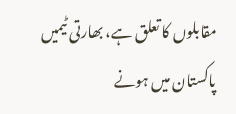مقابلوں کا تعلق ہے، بھارتی ٹیمیں پاکستان میں ہونے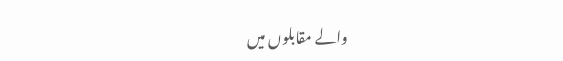والے مقابلوں میں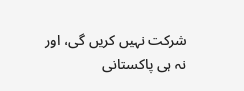شرکت نہیں کریں گی، اور نہ ہی پاکستانی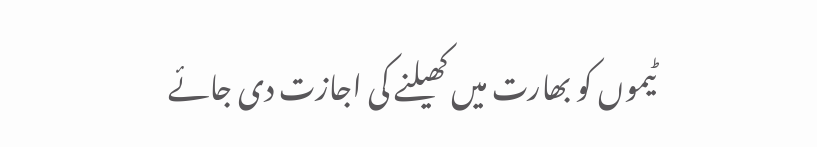ٹیموں کو بھارت میں کھیلنے کی اجازت دی جائے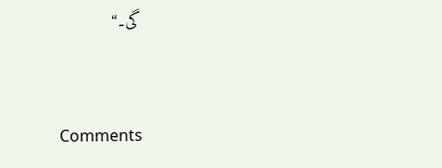گی۔“


Comments